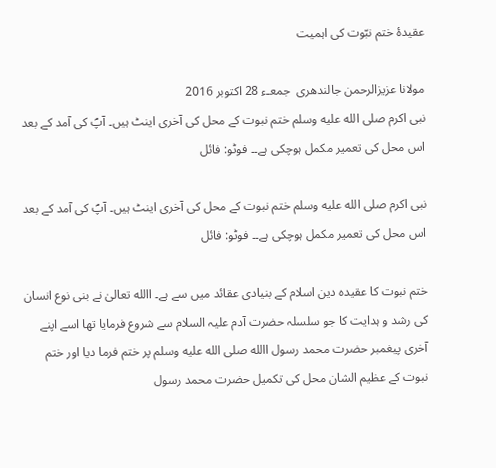عقیدۂ ختم نبّوت کی اہمیت

مولانا عزیزالرحمن جالندھری  جمعـء 28 اکتوبر 2016
نبی اکرم صلى الله عليه وسلم ختم نبوت کے محل کی آخری اینٹ ہیں۔ آپؐ کی آمد کے بعد اس محل کی تعمیر مکمل ہوچکی ہے۔۔ فوٹو: فائل

نبی اکرم صلى الله عليه وسلم ختم نبوت کے محل کی آخری اینٹ ہیں۔ آپؐ کی آمد کے بعد اس محل کی تعمیر مکمل ہوچکی ہے۔۔ فوٹو: فائل

ختم نبوت کا عقیدہ دین اسلام کے بنیادی عقائد میں سے ہے۔ االله تعالیٰ نے بنی نوع انسان کی رشد و ہدایت کا جو سلسلہ حضرت آدم علیہ السلام سے شروع فرمایا تھا اسے اپنے آخری پیغمبر حضرت محمد رسول االله صلى الله عليه وسلم پر ختم فرما دیا اور ختم نبوت کے عظیم الشان محل کی تکمیل حضرت محمد رسول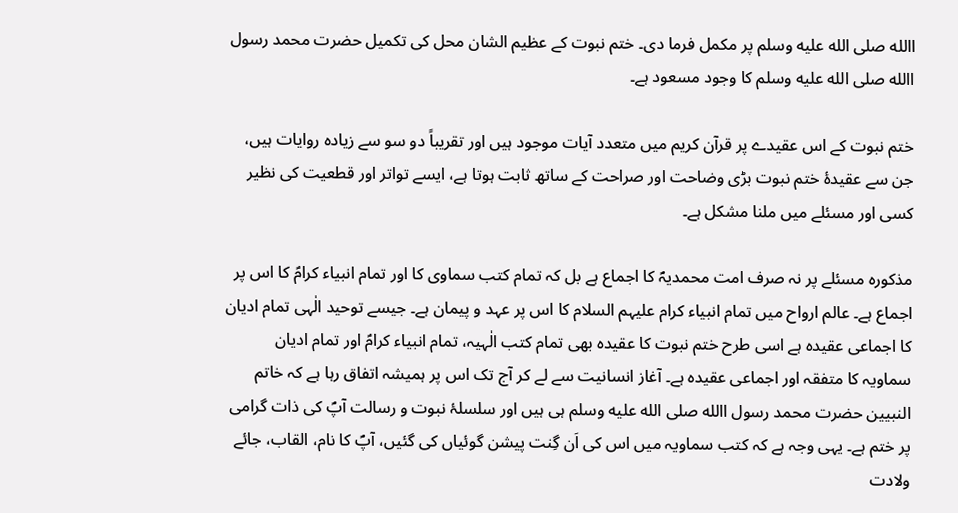االله صلى الله عليه وسلم پر مکمل فرما دی۔ ختم نبوت کے عظیم الشان محل کی تکمیل حضرت محمد رسول االله صلى الله عليه وسلم کا وجود مسعود ہے۔

ختم نبوت کے اس عقیدے پر قرآن کریم میں متعدد آیات موجود ہیں اور تقریباً دو سو سے زیادہ روایات ہیں، جن سے عقیدۂ ختم نبوت بڑی وضاحت اور صراحت کے ساتھ ثابت ہوتا ہے، ایسے تواتر اور قطعیت کی نظیر کسی اور مسئلے میں ملنا مشکل ہے۔

مذکورہ مسئلے پر نہ صرف امت محمدیہؐ کا اجماع ہے بل کہ تمام کتب سماوی کا اور تمام انبیاء کرامؑ کا اس پر اجماع ہے۔ عالم ارواح میں تمام انبیاء کرام علیہم السلام کا اس پر عہد و پیمان ہے۔ جیسے توحید الٰہی تمام ادیان کا اجماعی عقیدہ ہے اسی طرح ختم نبوت کا عقیدہ بھی تمام کتب الٰہیہ، تمام انبیاء کرامؑ اور تمام ادیان سماویہ کا متفقہ اور اجماعی عقیدہ ہے۔ آغاز انسانیت سے لے کر آج تک اس پر ہمیشہ اتفاق رہا ہے کہ خاتم النبیین حضرت محمد رسول االله صلى الله عليه وسلم ہی ہیں اور سلسلۂ نبوت و رسالت آپؐ کی ذات گرامی پر ختم ہے۔ یہی وجہ ہے کہ کتب سماویہ میں اس کی اَن گِنت پیشن گوئیاں کی گئیں، آپؐ کا نام، القاب، جائے ولادت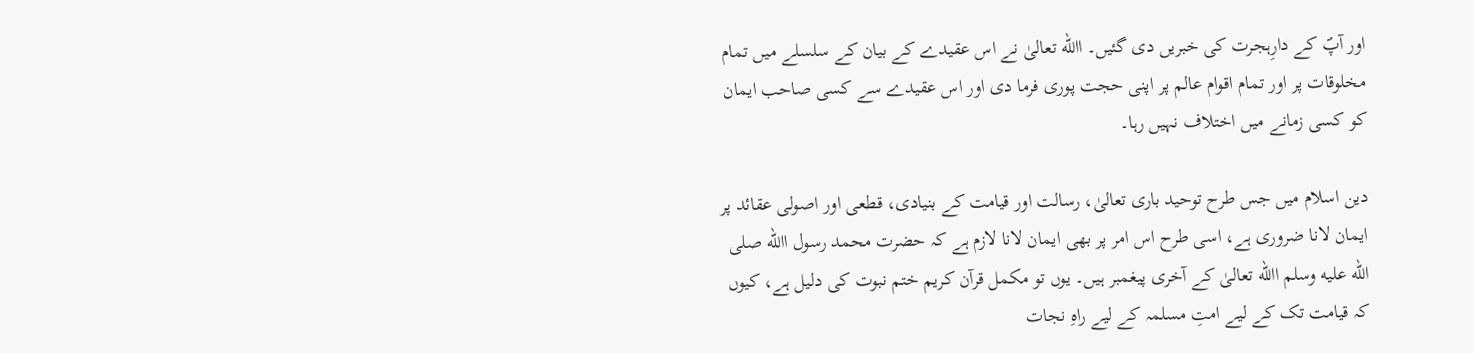اور آپؐ کے دارِہجرت کی خبریں دی گئیں۔ االله تعالیٰ نے اس عقیدے کے بیان کے سلسلے میں تمام مخلوقات پر اور تمام اقوام عالم پر اپنی حجت پوری فرما دی اور اس عقیدے سے کسی صاحب ایمان کو کسی زمانے میں اختلاف نہیں رہا۔

دین اسلام میں جس طرح توحید باری تعالیٰ، رسالت اور قیامت کے بنیادی، قطعی اور اصولی عقائد پر ایمان لانا ضروری ہے، اسی طرح اس امر پر بھی ایمان لانا لازم ہے کہ حضرت محمد رسول االله صلى الله عليه وسلم االله تعالیٰ کے آخری پیغمبر ہیں۔ یوں تو مکمل قرآن کریم ختم نبوت کی دلیل ہے، کیوں کہ قیامت تک کے لیے امتِ مسلمہ کے لیے راہِ نجات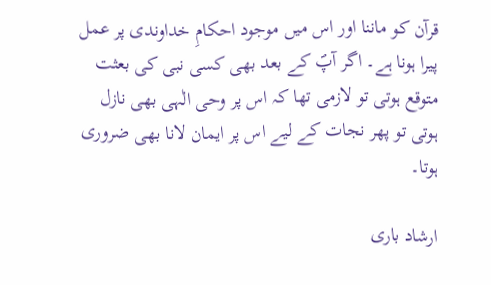قرآن کو ماننا اور اس میں موجود احکامِ خداوندی پر عمل پیرا ہونا ہے۔ اگر آپؐ کے بعد بھی کسی نبی کی بعثت متوقع ہوتی تو لازمی تھا کہ اس پر وحی الٰہی بھی نازل ہوتی تو پھر نجات کے لیے اس پر ایمان لانا بھی ضروری ہوتا۔

ارشاد باری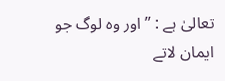تعالیٰ ہے : ’’ اور وہ لوگ جو ایمان لاتے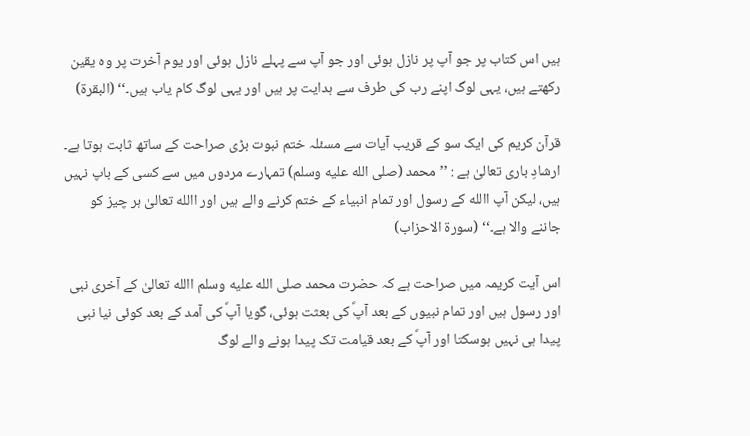ہیں اس کتاب پر جو آپ پر نازل ہوئی اور جو آپ سے پہلے نازل ہوئی اور یوم آخرت پر وہ یقین رکھتے ہیں، یہی لوگ اپنے رب کی طرف سے ہدایت پر ہیں اور یہی لوگ کام یاب ہیں۔‘‘ (البقرۃ)

قرآن کریم کی ایک سو کے قریب آیات سے مسئلہ ختم نبوت بڑی صراحت کے ساتھ ثابت ہوتا ہے۔ ارشادِ باری تعالیٰ ہے : ’’ محمد (صلى الله عليه وسلم) تمہارے مردوں میں سے کسی کے باپ نہیں ہیں، لیکن آپ االله کے رسول اور تمام انبیاء کے ختم کرنے والے ہیں اور االله تعالیٰ ہر چیز کو جاننے والا ہے۔‘‘ (سورۃ الاحزاب)

اس آیت کریمہ میں صراحت ہے کہ حضرت محمد صلى الله عليه وسلم االله تعالیٰ کے آخری نبی اور رسول ہیں اور تمام نبیوں کے بعد آپؐ کی بعثت ہوئی، گویا آپؐ کی آمد کے بعد کوئی نیا نبی پیدا ہی نہیں ہوسکتا اور آپؐ کے بعد قیامت تک پیدا ہونے والے لوگ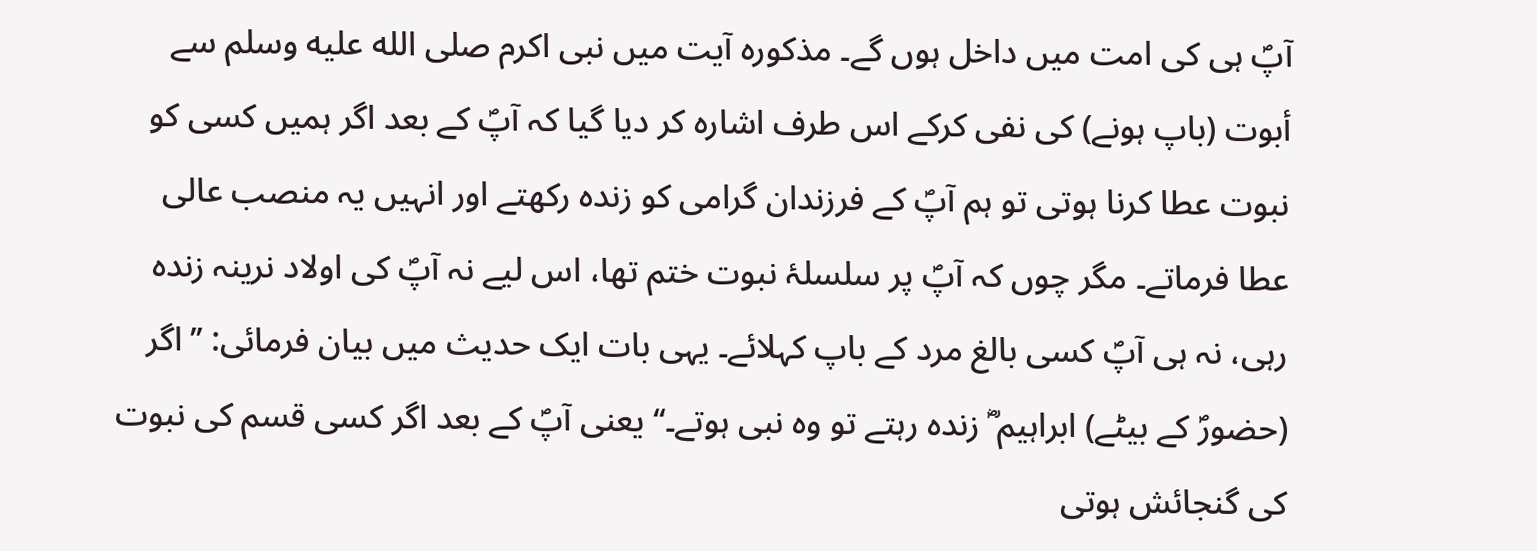آپؐ ہی کی امت میں داخل ہوں گے۔ مذکورہ آیت میں نبی اکرم صلى الله عليه وسلم سے أبوت (باپ ہونے) کی نفی کرکے اس طرف اشارہ کر دیا گیا کہ آپؐ کے بعد اگر ہمیں کسی کو نبوت عطا کرنا ہوتی تو ہم آپؐ کے فرزندان گرامی کو زندہ رکھتے اور انہیں یہ منصب عالی عطا فرماتے۔ مگر چوں کہ آپؐ پر سلسلۂ نبوت ختم تھا، اس لیے نہ آپؐ کی اولاد نرینہ زندہ رہی، نہ ہی آپؐ کسی بالغ مرد کے باپ کہلائے۔ یہی بات ایک حدیث میں بیان فرمائی: ’’ اگر (حضورؐ کے بیٹے) ابراہیم ؓ زندہ رہتے تو وہ نبی ہوتے۔‘‘ یعنی آپؐ کے بعد اگر کسی قسم کی نبوت کی گنجائش ہوتی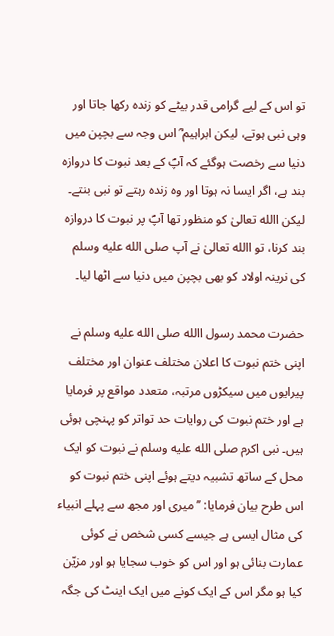تو اس کے لیے گرامی قدر بیٹے کو زندہ رکھا جاتا اور وہی نبی ہوتے، لیکن ابراہیم ؓ اس وجہ سے بچپن میں دنیا سے رخصت ہوگئے کہ آپؐ کے بعد نبوت کا دروازہ بند ہے، اگر ایسا نہ ہوتا اور وہ زندہ رہتے تو نبی بنتے۔ لیکن االله تعالیٰ کو منظور تھا آپؐ پر نبوت کا دروازہ بند کرنا، تو االله تعالیٰ نے آپ صلى الله عليه وسلم کی نرینہ اولاد کو بھی بچپن میں دنیا سے اٹھا لیا۔

حضرت محمد رسول االله صلى الله عليه وسلم نے اپنی ختم نبوت کا اعلان مختلف عنوان اور مختلف پیرایوں میں سیکڑوں مرتبہ، متعدد مواقع پر فرمایا ہے اور ختم نبوت کی روایات حد تواتر کو پہنچی ہوئی ہیں۔ نبی اکرم صلى الله عليه وسلم نے نبوت کو ایک محل کے ساتھ تشبیہ دیتے ہوئے اپنی ختم نبوت کو اس طرح بیان فرمایا: ’’ میری اور مجھ سے پہلے انبیاء کی مثال ایسی ہے جیسے کسی شخص نے کوئی عمارت بنائی ہو اور اس کو خوب سجایا ہو اور مزیّن کیا ہو مگر اس کے ایک کونے میں ایک اینٹ کی جگہ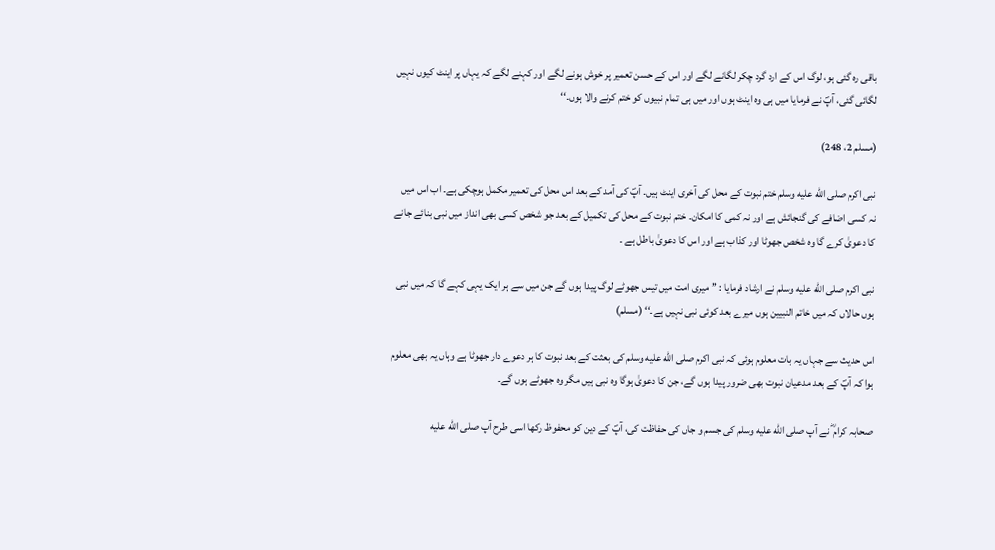باقی رہ گئی ہو، لوگ اس کے ارد گرد چکر لگانے لگے اور اس کے حسن تعمیر پر خوش ہونے لگے اور کہنے لگے کہ یہاں پر اینٹ کیوں نہیں لگائی گئی، آپؐ نے فرمایا میں ہی وہ اینٹ ہوں اور میں ہی تمام نبیوں کو ختم کرنے والا ہوں۔‘‘

(مسلم 2، 248)

نبی اکرم صلى الله عليه وسلم ختم نبوت کے محل کی آخری اینٹ ہیں۔ آپؐ کی آمد کے بعد اس محل کی تعمیر مکمل ہوچکی ہے۔ اب اس میں نہ کسی اضافے کی گنجائش ہے اور نہ کمی کا امکان۔ ختم نبوت کے محل کی تکمیل کے بعد جو شخص کسی بھی انداز میں نبی بنائے جانے کا دعویٰ کرے گا وہ شخص جھوٹا اور کذاب ہے اور اس کا دعویٰ باطل ہے ۔

نبی اکرم صلى الله عليه وسلم نے ارشاد فرمایا : ’’ میری امت میں تیس جھوٹے لوگ پیدا ہوں گے جن میں سے ہر ایک یہی کہے گا کہ میں نبی ہوں حالاں کہ میں خاتم النبیین ہوں میرے بعد کوئی نبی نہیں ہے۔‘‘ (مسلم)

اس حدیث سے جہاں یہ بات معلوم ہوئی کہ نبی اکرم صلى الله عليه وسلم کی بعثت کے بعد نبوت کا ہر دعوے دار جھوٹا ہے وہاں یہ بھی معلوم ہوا کہ آپؐ کے بعد مدعیان نبوت بھی ضرور پیدا ہوں گے، جن کا دعویٰ ہوگا وہ نبی ہیں مگر وہ جھوٹے ہوں گے۔

صحابہ کرام ؓ نے آپ صلى الله عليه وسلم کی جسم و جاں کی حفاظت کی، آپؐ کے دین کو محفوظ رکھا اسی طرح آپ صلى الله عليه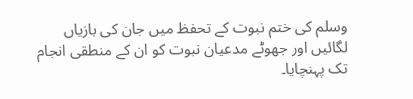وسلم کی ختم نبوت کے تحفظ میں جان کی بازیاں لگائیں اور جھوٹے مدعیان نبوت کو ان کے منطقی انجام تک پہنچایا۔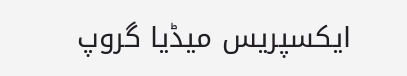ایکسپریس میڈیا گروپ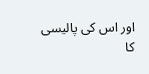اور اس کی پالیسی کا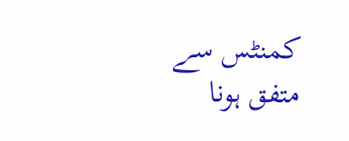کمنٹس سے متفق ہونا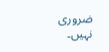ضروری نہیں۔